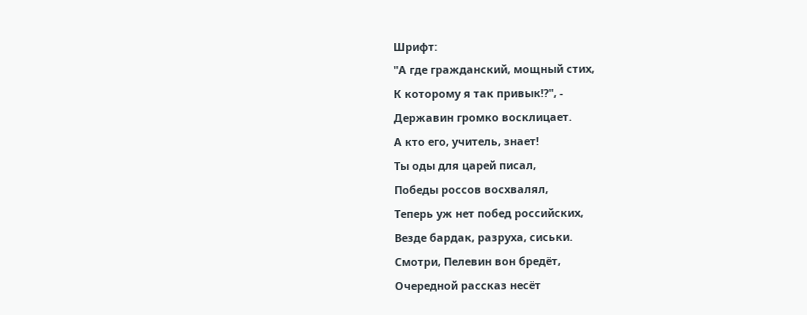Шрифт:
"А где гражданский, мощный стих,
К которому я так привык!?", -
Державин громко восклицает.
А кто его, учитель, знает!
Ты оды для царей писал,
Победы россов восхвалял,
Теперь уж нет побед российских,
Везде бардак, разруха, сиськи.
Смотри, Пелевин вон бредёт,
Очередной рассказ несёт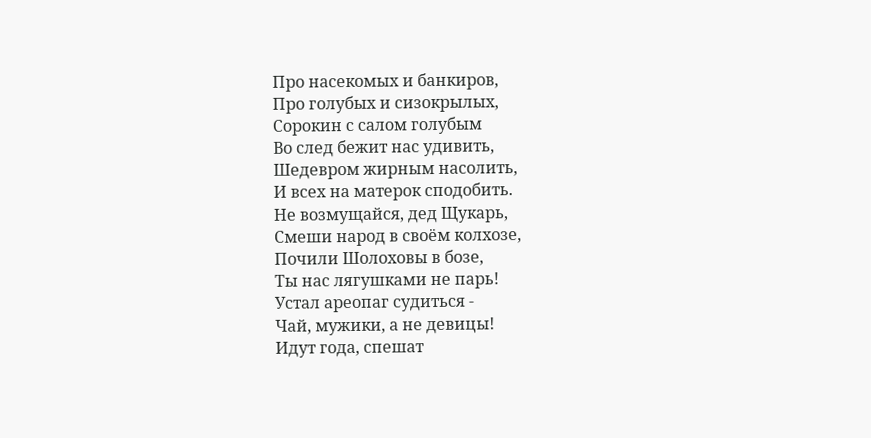Про насекомых и банкиров,
Про голубых и сизокрылых,
Сорокин с салом голубым
Во след бежит нас удивить,
Шедевром жирным насолить,
И всех на матерок сподобить.
Не возмущайся, дед Щукарь,
Смеши народ в своём колхозе,
Почили Шолоховы в бозе,
Ты нас лягушками не парь!
Устал ареопаг судиться -
Чай, мужики, а не девицы!
Идут года, спешат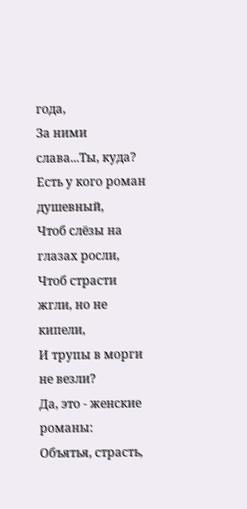года,
За ними слава...Ты, куда?
Есть у кого роман душевный,
Чтоб слёзы на глазах росли,
Чтоб страсти жгли, но не кипели,
И трупы в морги не везли?
Да, это - женские романы:
Объятья, страсть,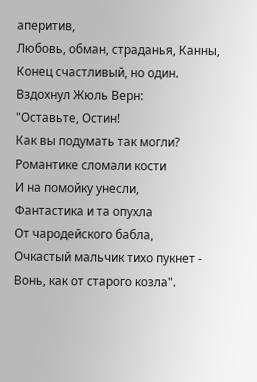аперитив,
Любовь, обман, страданья, Канны,
Конец счастливый, но один.
Вздохнул Жюль Верн:
"Оставьте, Остин!
Как вы подумать так могли?
Романтике сломали кости
И на помойку унесли,
Фантастика и та опухла
От чародейского бабла,
Очкастый мальчик тихо пукнет -
Вонь, как от старого козла".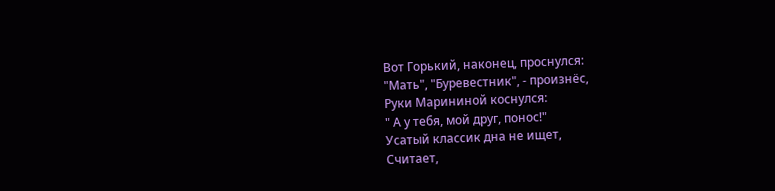Вот Горький, наконец, проснулся:
"Мать", "Буревестник", - произнёс,
Руки Марининой коснулся:
" А у тебя, мой друг, понос!"
Усатый классик дна не ищет,
Считает,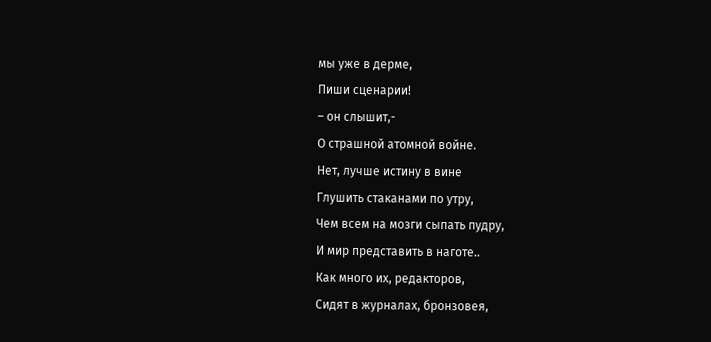мы уже в дерме,
Пиши сценарии!
– он слышит,-
О страшной атомной войне.
Нет, лучше истину в вине
Глушить стаканами по утру,
Чем всем на мозги сыпать пудру,
И мир представить в наготе..
Как много их, редакторов,
Сидят в журналах, бронзовея,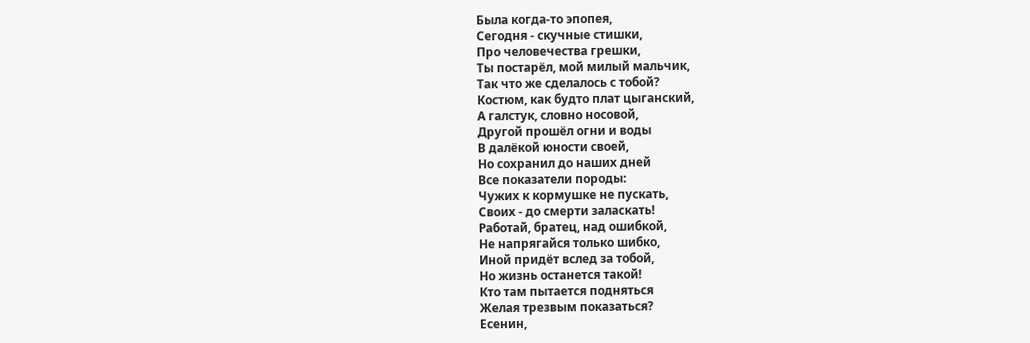Была когда-то эпопея,
Сегодня - скучные стишки,
Про человечества грешки,
Ты постарёл, мой милый мальчик,
Так что же сделалось с тобой?
Костюм, как будто плат цыганский,
А галстук, словно носовой,
Другой прошёл огни и воды
В далёкой юности своей,
Но сохранил до наших дней
Все показатели породы:
Чужих к кормушке не пускать,
Своих - до смерти заласкать!
Работай, братец, над ошибкой,
Не напрягайся только шибко,
Иной придёт вслед за тобой,
Но жизнь останется такой!
Кто там пытается подняться
Желая трезвым показаться?
Есенин,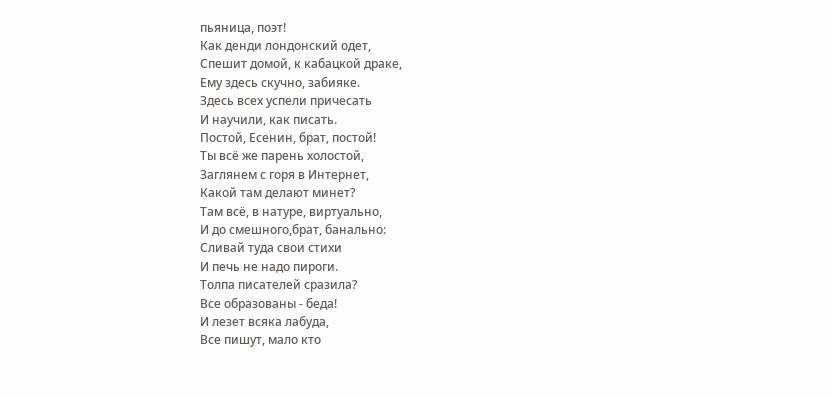пьяница, поэт!
Как денди лондонский одет,
Спешит домой, к кабацкой драке,
Ему здесь скучно, забияке.
Здесь всех успели причесать
И научили, как писать.
Постой, Есенин, брат, постой!
Ты всё же парень холостой,
Заглянем с горя в Интернет,
Какой там делают минет?
Там всё, в натуре, виртуально,
И до смешного,брат, банально:
Сливай туда свои стихи
И печь не надо пироги.
Толпа писателей сразила?
Все образованы - беда!
И лезет всяка лабуда,
Все пишут, мало кто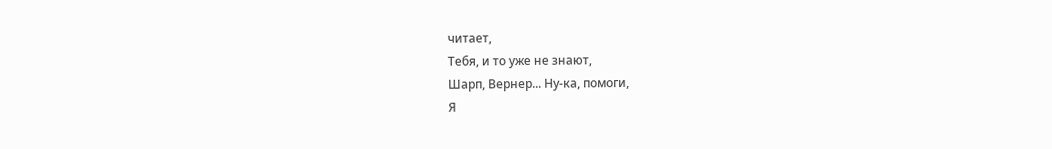читает,
Тебя, и то уже не знают,
Шарп, Вернер... Ну-ка, помоги,
Я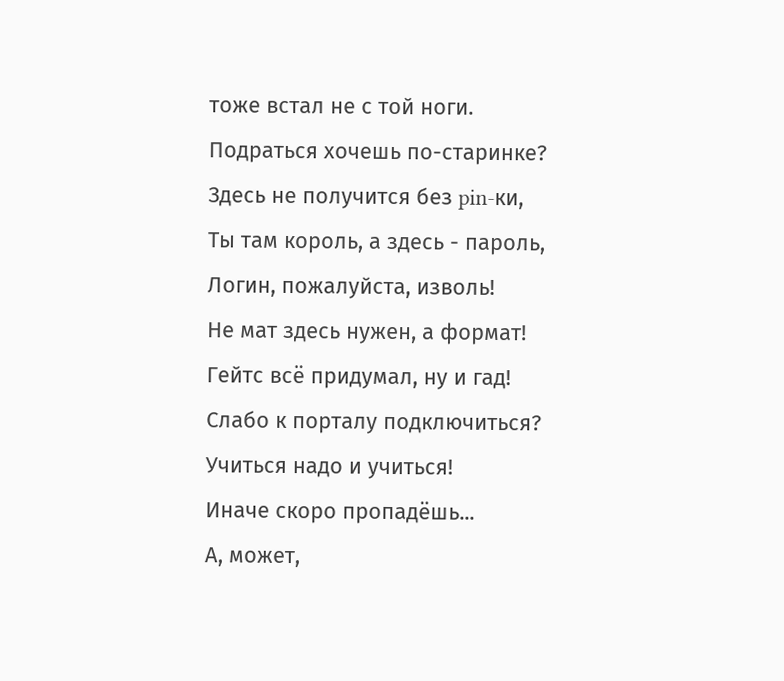тоже встал не с той ноги.
Подраться хочешь по-старинке?
Здесь не получится без pin-ки,
Ты там король, а здесь - пароль,
Логин, пожалуйста, изволь!
Не мат здесь нужен, а формат!
Гейтс всё придумал, ну и гад!
Слабо к порталу подключиться?
Учиться надо и учиться!
Иначе скоро пропадёшь...
А, может,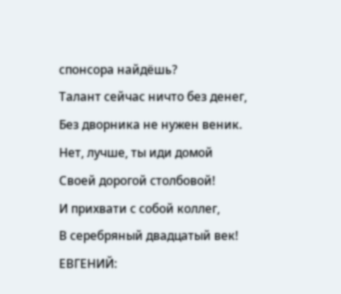спонсора найдёшь?
Талант сейчас ничто без денег,
Без дворника не нужен веник.
Нет, лучше, ты иди домой
Своей дорогой столбовой!
И прихвати с собой коллег,
В серебряный двадцатый век!
ЕВГЕНИЙ: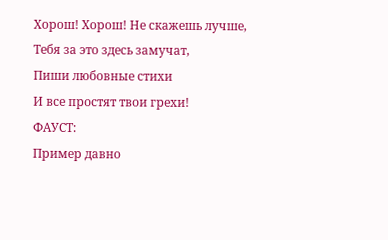Хорош! Хорош! Не скажешь лучше,
Тебя за это здесь замучат,
Пиши любовные стихи
И все простят твои грехи!
ФАУСТ:
Пример давно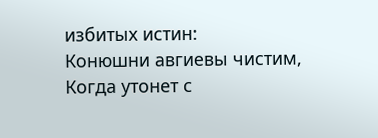избитых истин:
Конюшни авгиевы чистим,
Когда утонет с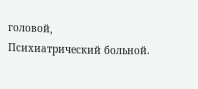головой,
Психиатрический больной.